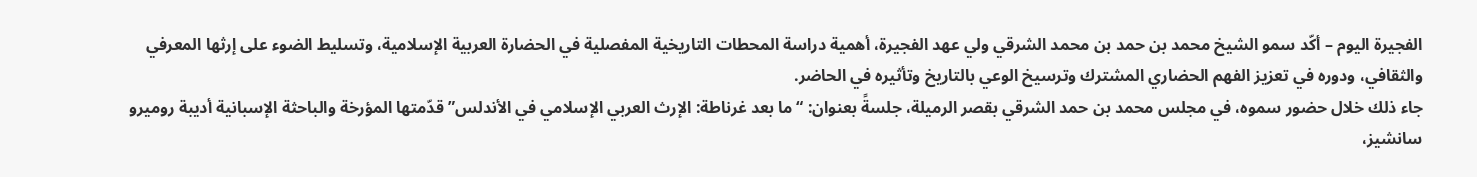الفجيرة اليوم – أكّد سمو الشيخ محمد بن حمد بن محمد الشرقي ولي عهد الفجيرة، أهمية دراسة المحطات التاريخية المفصلية في الحضارة العربية الإسلامية، وتسليط الضوء على إرثها المعرفي والثقافي، ودوره في تعزيز الفهم الحضاري المشترك وترسيخ الوعي بالتاريخ وتأثيره في الحاضر.
جاء ذلك خلال حضور سموه، في مجلس محمد بن حمد الشرقي بقصر الرميلة، جلسةً بعنوان: “ما بعد غرناطة: الإرث العربي الإسلامي في الأندلس” قدّمتها المؤرخة والباحثة الإسبانية أديبة روميرو سانشيز،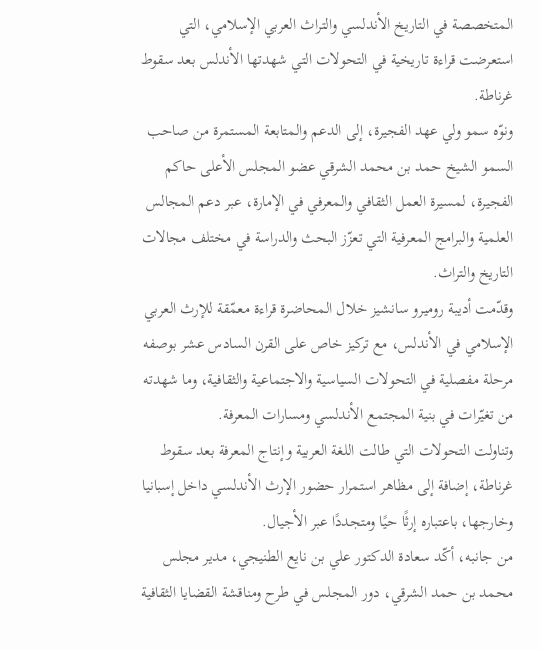المتخصصة في التاريخ الأندلسي والتراث العربي الإسلامي، التي استعرضت قراءة تاريخية في التحولات التي شهدتها الأندلس بعد سقوط غرناطة.
ونوّه سمو ولي عهد الفجيرة، إلى الدعم والمتابعة المستمرة من صاحب السمو الشيخ حمد بن محمد الشرقي عضو المجلس الأعلى حاكم الفجيرة، لمسيرة العمل الثقافي والمعرفي في الإمارة، عبر دعم المجالس العلمية والبرامج المعرفية التي تعزّز البحث والدراسة في مختلف مجالات التاريخ والتراث.
وقدّمت أديبة روميرو سانشيز خلال المحاضرة قراءة معمّقة للإرث العربي الإسلامي في الأندلس، مع تركيز خاص على القرن السادس عشر بوصفه مرحلة مفصلية في التحولات السياسية والاجتماعية والثقافية، وما شهدته من تغيّرات في بنية المجتمع الأندلسي ومسارات المعرفة.
وتناولت التحولات التي طالت اللغة العربية وإنتاج المعرفة بعد سقوط غرناطة، إضافة إلى مظاهر استمرار حضور الإرث الأندلسي داخل إسبانيا وخارجها، باعتباره إرثًا حيًا ومتجددًا عبر الأجيال.
من جانبه، أكّد سعادة الدكتور علي بن نايع الطنيجي، مدير مجلس محمد بن حمد الشرقي، دور المجلس في طرح ومناقشة القضايا الثقافية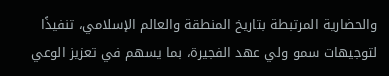والحضارية المرتبطة بتاريخ المنطقة والعالم الإسلامي، تنفيذًا لتوجيهات سمو ولي عهد الفجيرة، بما يسهم في تعزيز الوعي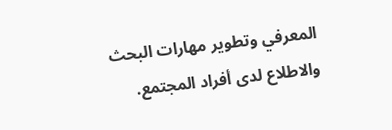المعرفي وتطوير مهارات البحث والاطلاع لدى أفراد المجتمع.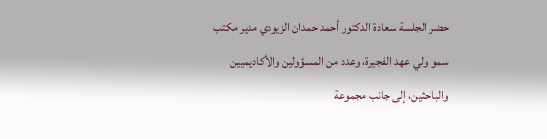حضر الجلسة سعادة الدكتور أحمد حمدان الزيودي مدير مكتب سمو ولي عهد الفجيرة، وعدد من المسؤولين والأكاديميين والباحثين، إلى جانب مجموعة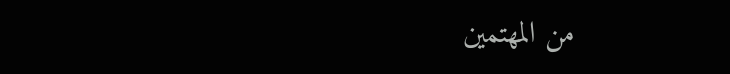من المهتمين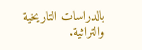بالدراسات التاريخية والتراثية.